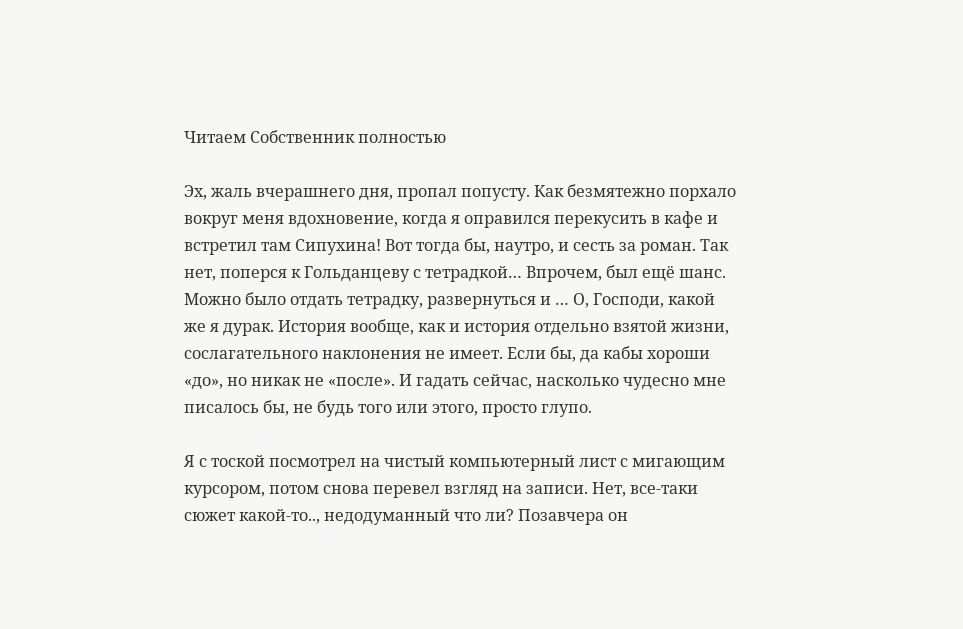Читаем Собственник полностью

Эх, жаль вчерашнего дня, пропал попусту. Как безмятежно порхало вокруг меня вдохновение, когда я оправился перекусить в кафе и встретил там Сипухина! Вот тогда бы, наутро, и сесть за роман. Так нет, поперся к Гольданцеву с тетрадкой… Впрочем, был ещё шанс. Можно было отдать тетрадку, развернуться и … О, Господи, какой же я дурак. История вообще, как и история отдельно взятой жизни, сослагательного наклонения не имеет. Если бы, да кабы хороши «до», но никак не «после». И гадать сейчас, насколько чудесно мне писалось бы, не будь того или этого, просто глупо.

Я с тоской посмотрел на чистый компьютерный лист с мигающим курсором, потом снова перевел взгляд на записи. Нет, все-таки сюжет какой-то.., недодуманный что ли? Позавчера он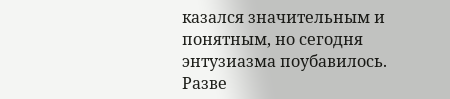казался значительным и понятным, но сегодня энтузиазма поубавилось. Разве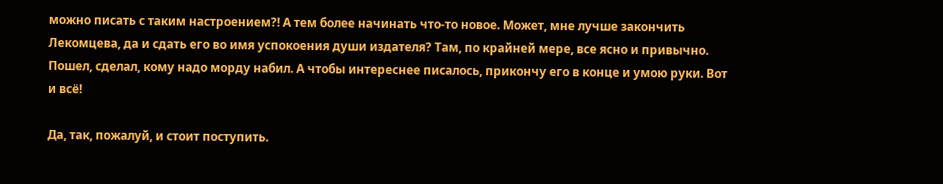можно писать с таким настроением?! А тем более начинать что-то новое. Может, мне лучше закончить Лекомцева, да и сдать его во имя успокоения души издателя? Там, по крайней мере, все ясно и привычно. Пошел, сделал, кому надо морду набил. А чтобы интереснее писалось, прикончу его в конце и умою руки. Вот и всё!

Да, так, пожалуй, и стоит поступить.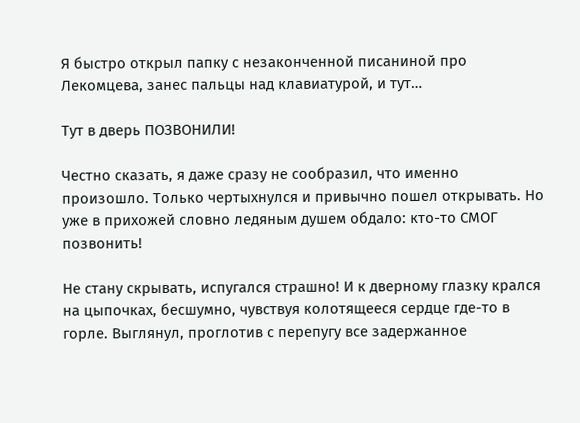Я быстро открыл папку с незаконченной писаниной про Лекомцева, занес пальцы над клавиатурой, и тут…

Тут в дверь ПОЗВОНИЛИ!

Честно сказать, я даже сразу не сообразил, что именно произошло. Только чертыхнулся и привычно пошел открывать. Но уже в прихожей словно ледяным душем обдало: кто-то СМОГ позвонить!

Не стану скрывать, испугался страшно! И к дверному глазку крался на цыпочках, бесшумно, чувствуя колотящееся сердце где-то в горле. Выглянул, проглотив с перепугу все задержанное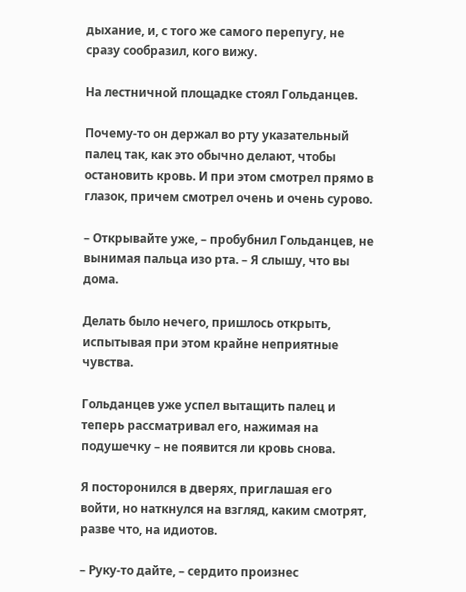дыхание, и, с того же самого перепугу, не сразу сообразил, кого вижу.

На лестничной площадке стоял Гольданцев.

Почему-то он держал во рту указательный палец так, как это обычно делают, чтобы остановить кровь. И при этом смотрел прямо в глазок, причем смотрел очень и очень сурово.

– Открывайте уже, – пробубнил Гольданцев, не вынимая пальца изо рта. – Я слышу, что вы дома.

Делать было нечего, пришлось открыть, испытывая при этом крайне неприятные чувства.

Гольданцев уже успел вытащить палец и теперь рассматривал его, нажимая на подушечку – не появится ли кровь снова.

Я посторонился в дверях, приглашая его войти, но наткнулся на взгляд, каким смотрят, разве что, на идиотов.

– Руку-то дайте, – сердито произнес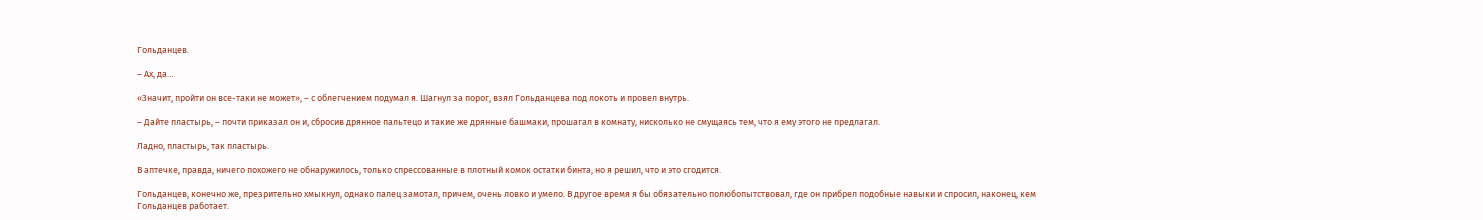Гольданцев.

– Ах, да…

«Значит, пройти он все-таки не может», – с облегчением подумал я. Шагнул за порог, взял Гольданцева под локоть и провел внутрь.

– Дайте пластырь, – почти приказал он и, сбросив дрянное пальтецо и такие же дрянные башмаки, прошагал в комнату, нисколько не смущаясь тем, что я ему этого не предлагал.

Ладно, пластырь, так пластырь.

В аптечке, правда, ничего похожего не обнаружилось, только спрессованные в плотный комок остатки бинта, но я решил, что и это сгодится.

Гольданцев, конечно же, презрительно хмыкнул, однако палец замотал, причем, очень ловко и умело. В другое время я бы обязательно полюбопытствовал, где он прибрел подобные навыки и спросил, наконец, кем Гольданцев работает.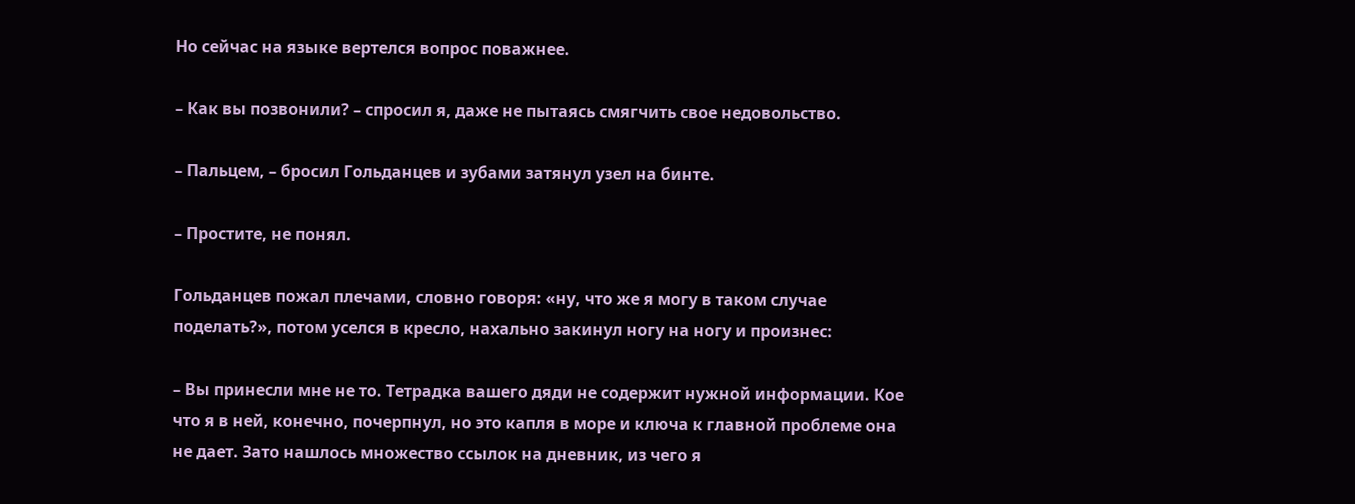Но сейчас на языке вертелся вопрос поважнее.

– Как вы позвонили? – спросил я, даже не пытаясь смягчить свое недовольство.

– Пальцем, – бросил Гольданцев и зубами затянул узел на бинте.

– Простите, не понял.

Гольданцев пожал плечами, словно говоря: «ну, что же я могу в таком случае поделать?», потом уселся в кресло, нахально закинул ногу на ногу и произнес:

– Вы принесли мне не то. Тетрадка вашего дяди не содержит нужной информации. Кое что я в ней, конечно, почерпнул, но это капля в море и ключа к главной проблеме она не дает. Зато нашлось множество ссылок на дневник, из чего я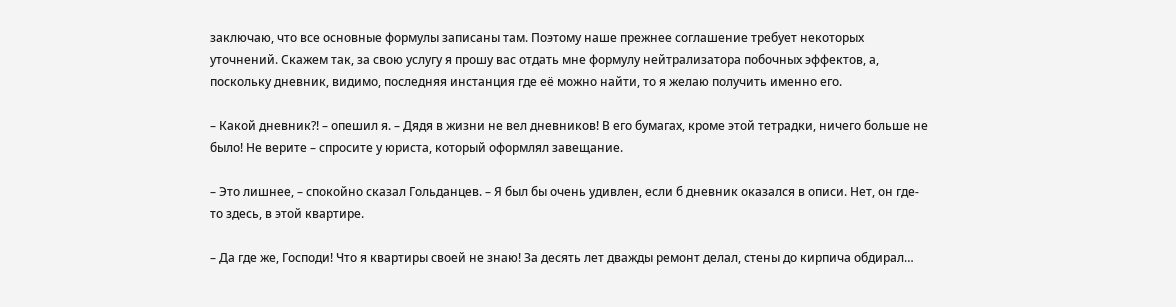заключаю, что все основные формулы записаны там. Поэтому наше прежнее соглашение требует некоторых уточнений. Скажем так, за свою услугу я прошу вас отдать мне формулу нейтрализатора побочных эффектов, а, поскольку дневник, видимо, последняя инстанция где её можно найти, то я желаю получить именно его.

– Какой дневник?! – опешил я. – Дядя в жизни не вел дневников! В его бумагах, кроме этой тетрадки, ничего больше не было! Не верите – спросите у юриста, который оформлял завещание.

– Это лишнее, – спокойно сказал Гольданцев. – Я был бы очень удивлен, если б дневник оказался в описи. Нет, он где-то здесь, в этой квартире.

– Да где же, Господи! Что я квартиры своей не знаю! За десять лет дважды ремонт делал, стены до кирпича обдирал…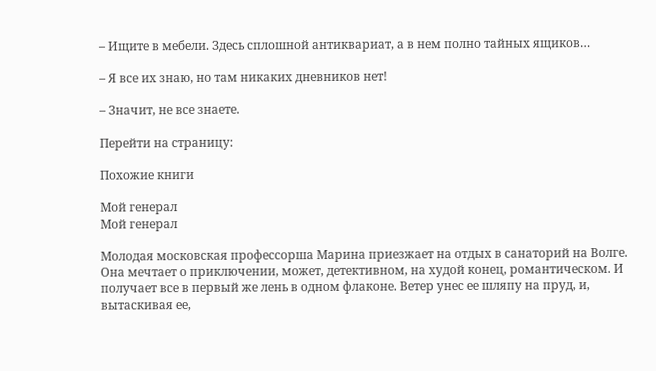– Ищите в мебели. Здесь сплошной антиквариат, а в нем полно тайных ящиков…

– Я все их знаю, но там никаких дневников нет!

– Значит, не все знаете.

Перейти на страницу:

Похожие книги

Мой генерал
Мой генерал

Молодая московская профессорша Марина приезжает на отдых в санаторий на Волге. Она мечтает о приключении, может, детективном, на худой конец, романтическом. И получает все в первый же лень в одном флаконе. Ветер унес ее шляпу на пруд, и, вытаскивая ее,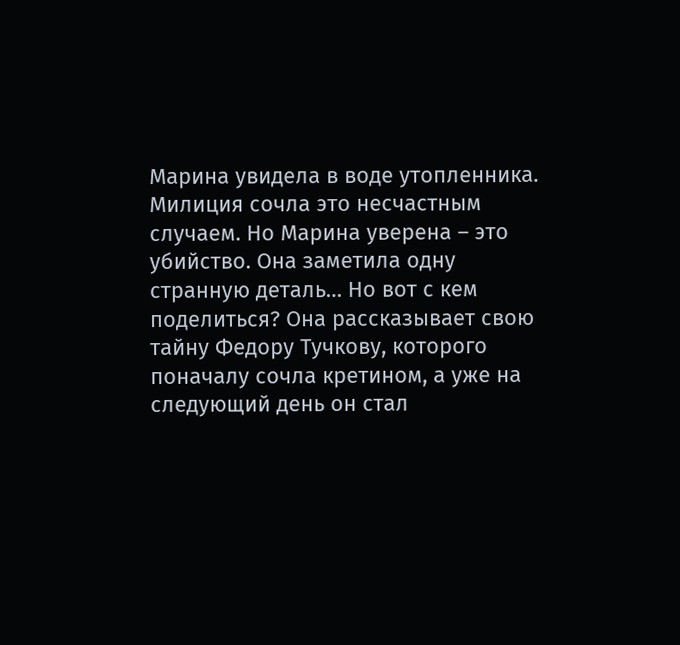Марина увидела в воде утопленника. Милиция сочла это несчастным случаем. Но Марина уверена – это убийство. Она заметила одну странную деталь… Но вот с кем поделиться? Она рассказывает свою тайну Федору Тучкову, которого поначалу сочла кретином, а уже на следующий день он стал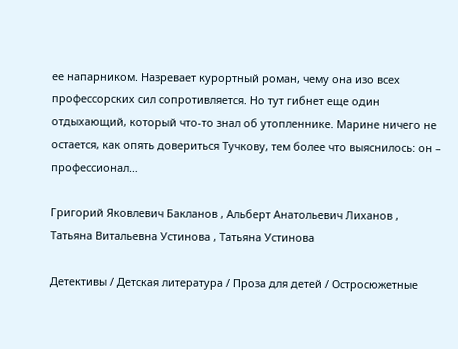ее напарником. Назревает курортный роман, чему она изо всех профессорских сил сопротивляется. Но тут гибнет еще один отдыхающий, который что-то знал об утопленнике. Марине ничего не остается, как опять довериться Тучкову, тем более что выяснилось: он – профессионал…

Григорий Яковлевич Бакланов , Альберт Анатольевич Лиханов , Татьяна Витальевна Устинова , Татьяна Устинова

Детективы / Детская литература / Проза для детей / Остросюжетные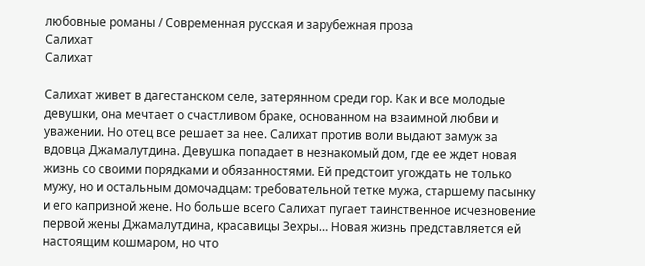любовные романы / Современная русская и зарубежная проза
Салихат
Салихат

Салихат живет в дагестанском селе, затерянном среди гор. Как и все молодые девушки, она мечтает о счастливом браке, основанном на взаимной любви и уважении. Но отец все решает за нее. Салихат против воли выдают замуж за вдовца Джамалутдина. Девушка попадает в незнакомый дом, где ее ждет новая жизнь со своими порядками и обязанностями. Ей предстоит угождать не только мужу, но и остальным домочадцам: требовательной тетке мужа, старшему пасынку и его капризной жене. Но больше всего Салихат пугает таинственное исчезновение первой жены Джамалутдина, красавицы Зехры… Новая жизнь представляется ей настоящим кошмаром, но что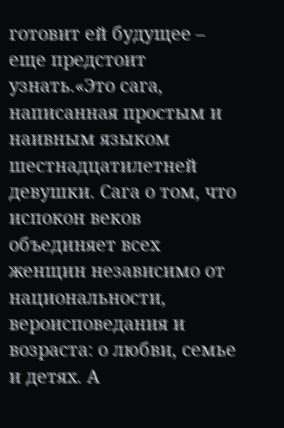готовит ей будущее – еще предстоит узнать.«Это сага, написанная простым и наивным языком шестнадцатилетней девушки. Сага о том, что испокон веков объединяет всех женщин независимо от национальности, вероисповедания и возраста: о любви, семье и детях. А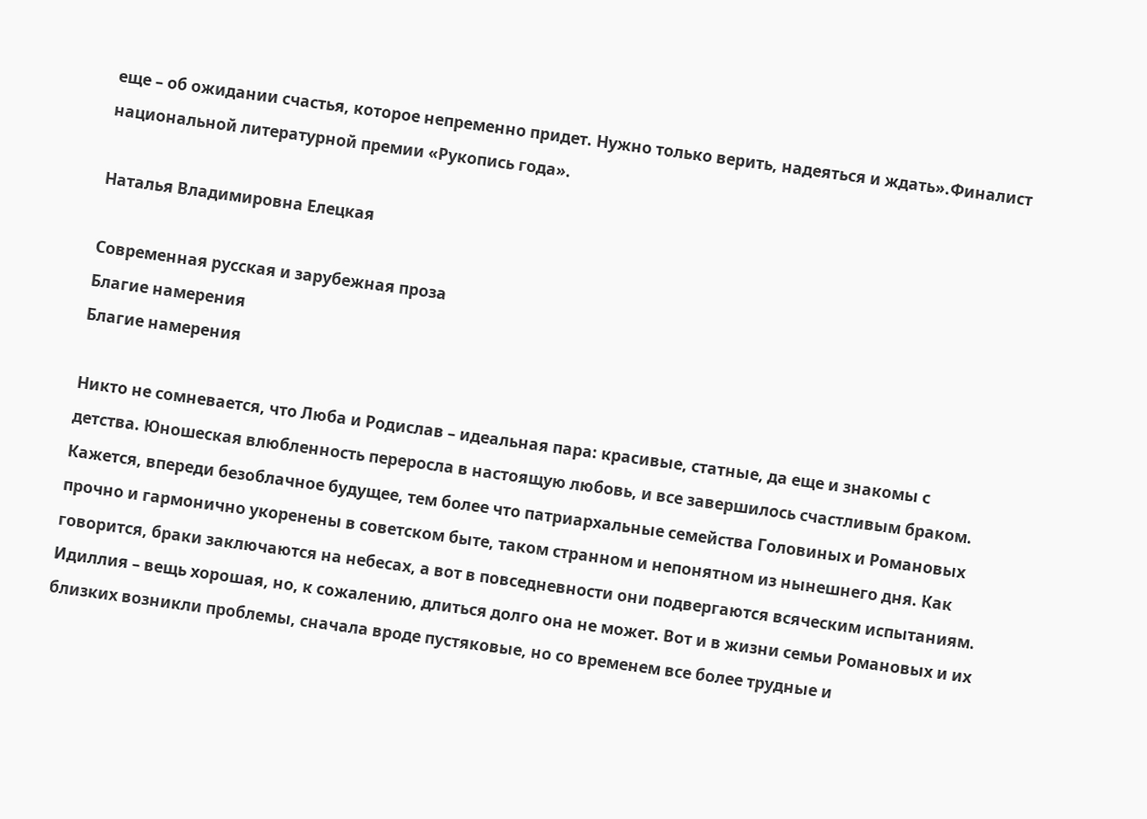еще – об ожидании счастья, которое непременно придет. Нужно только верить, надеяться и ждать».Финалист национальной литературной премии «Рукопись года».

Наталья Владимировна Елецкая

Современная русская и зарубежная проза
Благие намерения
Благие намерения

Никто не сомневается, что Люба и Родислав – идеальная пара: красивые, статные, да еще и знакомы с детства. Юношеская влюбленность переросла в настоящую любовь, и все завершилось счастливым браком. Кажется, впереди безоблачное будущее, тем более что патриархальные семейства Головиных и Романовых прочно и гармонично укоренены в советском быте, таком странном и непонятном из нынешнего дня. Как говорится, браки заключаются на небесах, а вот в повседневности они подвергаются всяческим испытаниям. Идиллия – вещь хорошая, но, к сожалению, длиться долго она не может. Вот и в жизни семьи Романовых и их близких возникли проблемы, сначала вроде пустяковые, но со временем все более трудные и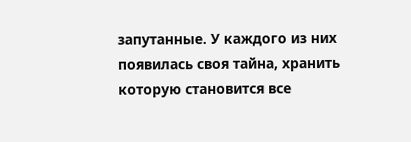запутанные. У каждого из них появилась своя тайна, хранить которую становится все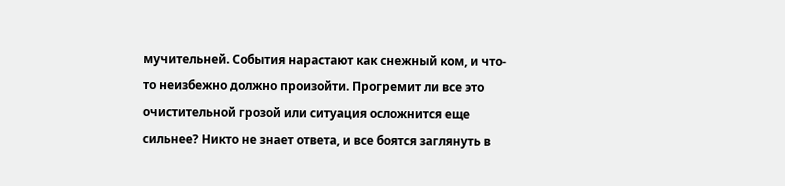мучительней. События нарастают как снежный ком, и что-то неизбежно должно произойти. Прогремит ли все это очистительной грозой или ситуация осложнится еще сильнее? Никто не знает ответа, и все боятся заглянуть в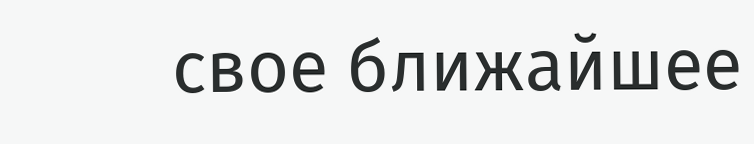свое ближайшее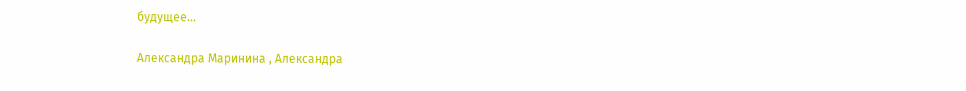будущее…

Александра Маринина , Александра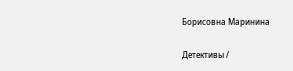Борисовна Маринина

Детективы /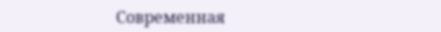Современная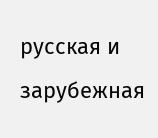русская и зарубежная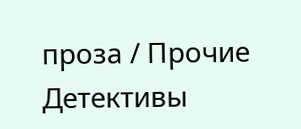проза / Прочие Детективы